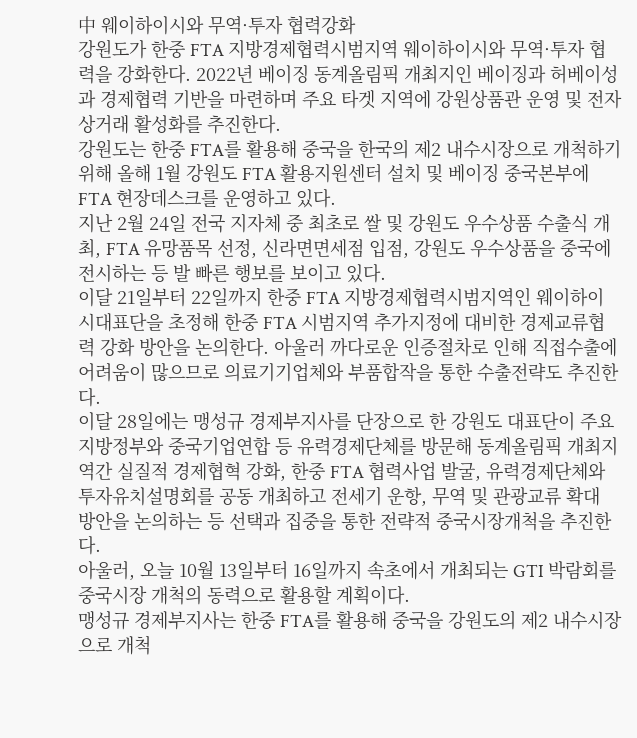中 웨이하이시와 무역·투자 협력강화
강원도가 한중 FTA 지방경제협력시범지역 웨이하이시와 무역·투자 협력을 강화한다. 2022년 베이징 동계올림픽 개최지인 베이징과 허베이성과 경제협력 기반을 마련하며 주요 타겟 지역에 강원상품관 운영 및 전자상거래 활성화를 추진한다.
강원도는 한중 FTA를 활용해 중국을 한국의 제2 내수시장으로 개척하기 위해 올해 1월 강원도 FTA 활용지원센터 설치 및 베이징 중국본부에 FTA 현장데스크를 운영하고 있다.
지난 2월 24일 전국 지자체 중 최초로 쌀 및 강원도 우수상품 수출식 개최, FTA 유망품목 선정, 신라면면세점 입점, 강원도 우수상품을 중국에 전시하는 등 발 빠른 행보를 보이고 있다.
이달 21일부터 22일까지 한중 FTA 지방경제협력시범지역인 웨이하이시대표단을 초정해 한중 FTA 시범지역 추가지정에 대비한 경제교류협력 강화 방안을 논의한다. 아울러 까다로운 인증절차로 인해 직접수출에 어려움이 많으므로 의료기기업체와 부품합작을 통한 수출전략도 추진한다.
이달 28일에는 맹성규 경제부지사를 단장으로 한 강원도 대표단이 주요 지방정부와 중국기업연합 등 유력경제단체를 방문해 동계올림픽 개최지역간 실질적 경제협혁 강화, 한중 FTA 협력사업 발굴, 유력경제단체와 투자유치설명회를 공동 개최하고 전세기 운항, 무역 및 관광교류 확대 방안을 논의하는 등 선택과 집중을 통한 전략적 중국시장개척을 추진한다.
아울러, 오늘 10월 13일부터 16일까지 속초에서 개최되는 GTI 박람회를 중국시장 개척의 동력으로 활용할 계획이다.
맹성규 경제부지사는 한중 FTA를 활용해 중국을 강원도의 제2 내수시장으로 개척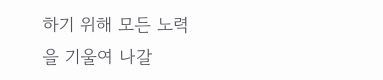하기 위해 모든 노력을 기울여 나갈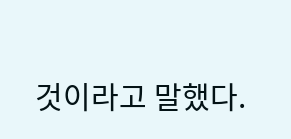것이라고 말했다.